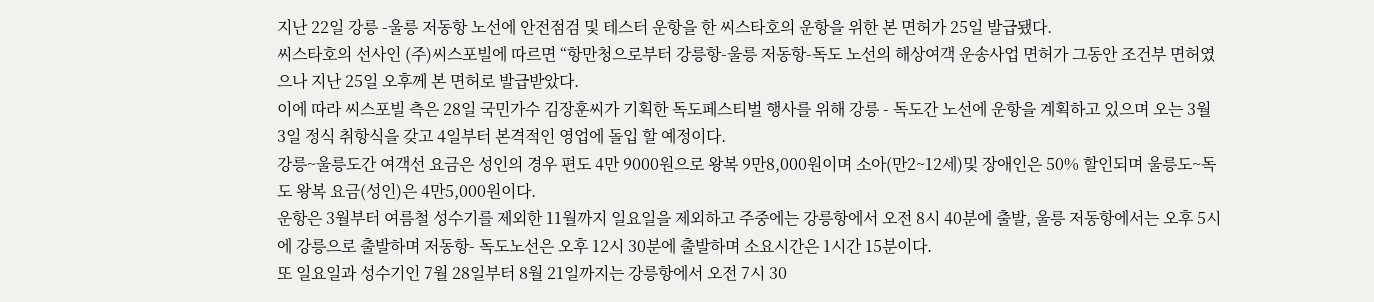지난 22일 강릉 -울릉 저동항 노선에 안전점검 및 테스터 운항을 한 씨스타호의 운항을 위한 본 면허가 25일 발급됐다.
씨스타호의 선사인 (주)씨스포빌에 따르면 “항만청으로부터 강릉항-울릉 저동항-독도 노선의 해상여객 운송사업 면허가 그동안 조건부 면허였으나 지난 25일 오후께 본 면허로 발급받았다.
이에 따라 씨스포빌 측은 28일 국민가수 김장훈씨가 기획한 독도페스티벌 행사를 위해 강릉 - 독도간 노선에 운항을 계획하고 있으며 오는 3월 3일 정식 취항식을 갖고 4일부터 본격적인 영업에 돌입 할 예정이다.
강릉~울릉도간 여객선 요금은 성인의 경우 편도 4만 9000원으로 왕복 9만8,000원이며 소아(만2~12세)및 장애인은 50% 할인되며 울릉도~독도 왕복 요금(성인)은 4만5,000원이다.
운항은 3월부터 여름철 성수기를 제외한 11월까지 일요일을 제외하고 주중에는 강릉항에서 오전 8시 40분에 출발, 울릉 저동항에서는 오후 5시에 강릉으로 출발하며 저동항- 독도노선은 오후 12시 30분에 출발하며 소요시간은 1시간 15분이다.
또 일요일과 성수기인 7월 28일부터 8월 21일까지는 강릉항에서 오전 7시 30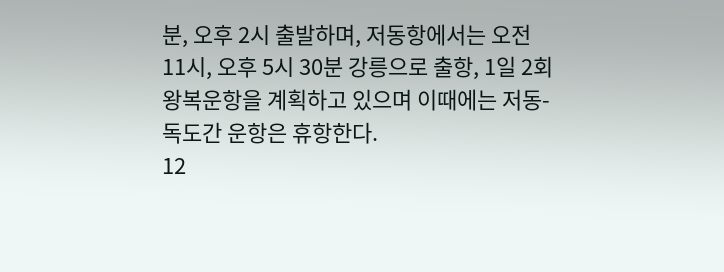분, 오후 2시 출발하며, 저동항에서는 오전 11시, 오후 5시 30분 강릉으로 출항, 1일 2회 왕복운항을 계획하고 있으며 이때에는 저동- 독도간 운항은 휴항한다.
12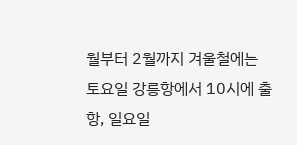월부터 2월까지 겨울철에는 토요일 강릉항에서 10시에 출항, 일요일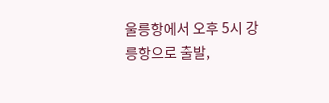울릉항에서 오후 5시 강릉항으로 출발,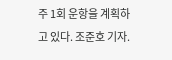주 1회 운항을 계획하고 있다. 조준호 기자.